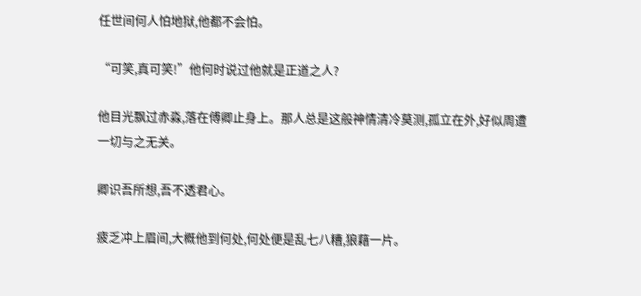任世间何人怕地狱,他都不会怕。

“可笑,真可笑!”他何时说过他就是正道之人?

他目光飘过赤淼,落在傅卿止身上。那人总是这般神情清冷莫测,孤立在外,好似周遭一切与之无关。

卿识吾所想,吾不透君心。

疲乏冲上眉间,大概他到何处,何处便是乱七八糟,狼藉一片。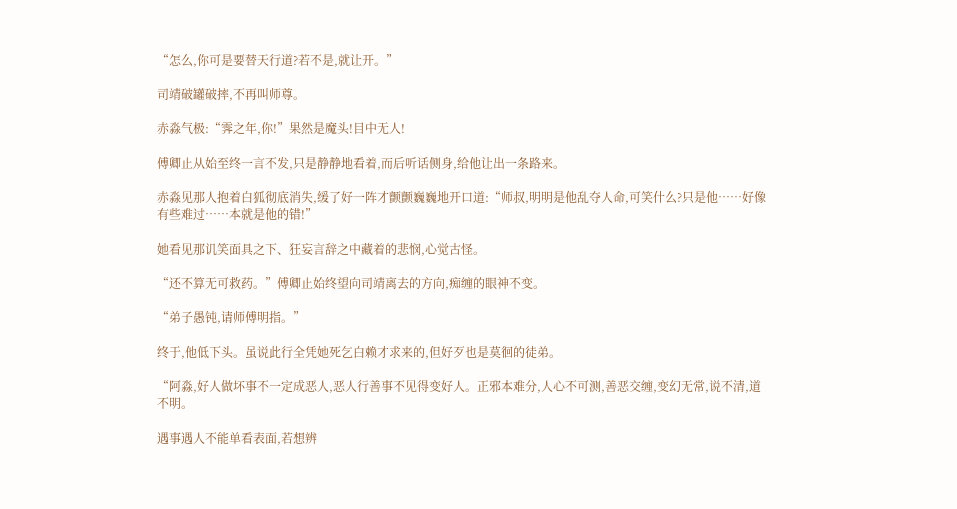“怎么,你可是要替天行道?若不是,就让开。”

司靖破罐破摔,不再叫师尊。

赤淼气极:“霁之年,你!”果然是魔头!目中无人!

傅卿止从始至终一言不发,只是静静地看着,而后听话侧身,给他让出一条路来。

赤淼见那人抱着白狐彻底消失,缓了好一阵才颤颤巍巍地开口道:“师叔,明明是他乱夺人命,可笑什么?只是他……好像有些难过……本就是他的错!”

她看见那讥笑面具之下、狂妄言辞之中藏着的悲悯,心觉古怪。

“还不算无可救药。”傅卿止始终望向司靖离去的方向,痴缠的眼神不变。

“弟子愚钝,请师傅明指。”

终于,他低下头。虽说此行全凭她死乞白赖才求来的,但好歹也是莫徊的徒弟。

“阿淼,好人做坏事不一定成恶人,恶人行善事不见得变好人。正邪本难分,人心不可测,善恶交缠,变幻无常,说不清,道不明。

遇事遇人不能单看表面,若想辨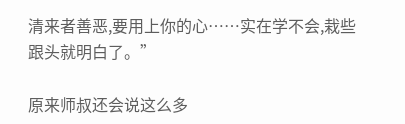清来者善恶,要用上你的心……实在学不会,栽些跟头就明白了。”

原来师叔还会说这么多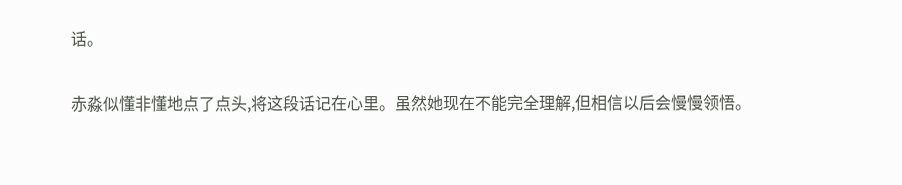话。

赤淼似懂非懂地点了点头,将这段话记在心里。虽然她现在不能完全理解,但相信以后会慢慢领悟。